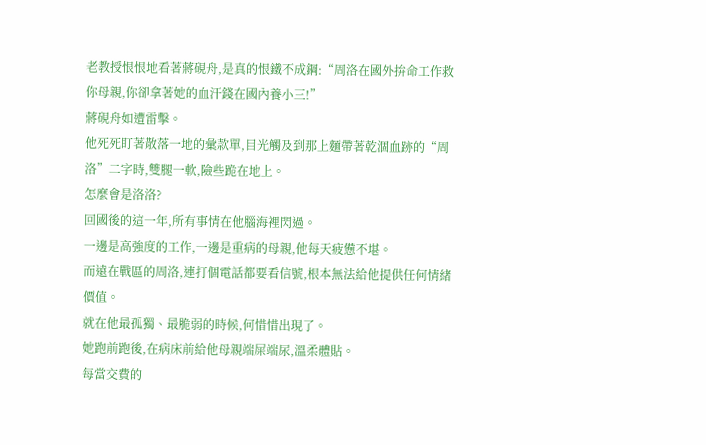老教授恨恨地看著蔣硯舟,是真的恨鐵不成鋼:“周洛在國外拚命工作救你母親,你卻拿著她的血汗錢在國內養小三!”
蔣硯舟如遭雷擊。
他死死盯著散落一地的彙款單,目光觸及到那上麵帶著乾涸血跡的“周洛”二字時,雙腿一軟,險些跪在地上。
怎麼會是洛洛?
回國後的這一年,所有事情在他腦海裡閃過。
一邊是高強度的工作,一邊是重病的母親,他每天疲憊不堪。
而遠在戰區的周洛,連打個電話都要看信號,根本無法給他提供任何情緒價值。
就在他最孤獨、最脆弱的時候,何惜惜出現了。
她跑前跑後,在病床前給他母親端屎端尿,溫柔體貼。
每當交費的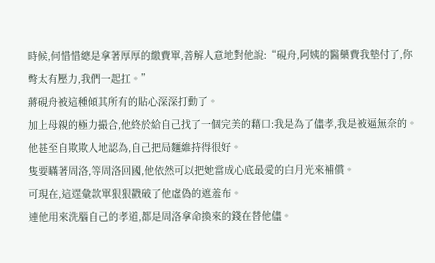時候,何惜惜總是拿著厚厚的繳費單,善解人意地對他說:“硯舟,阿姨的醫藥費我墊付了,你彆太有壓力,我們一起扛。”
蔣硯舟被這種傾其所有的貼心深深打動了。
加上母親的極力撮合,他終於給自己找了一個完美的藉口:我是為了儘孝,我是被逼無奈的。
他甚至自欺欺人地認為,自己把局麵維持得很好。
隻要瞞著周洛,等周洛回國,他依然可以把她當成心底最愛的白月光來補償。
可現在,這遝彙款單狠狠戳破了他虛偽的遮羞布。
連他用來洗腦自己的孝道,都是周洛拿命換來的錢在替他儘。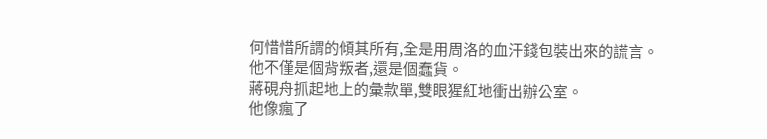何惜惜所謂的傾其所有,全是用周洛的血汗錢包裝出來的謊言。
他不僅是個背叛者,還是個蠢貨。
蔣硯舟抓起地上的彙款單,雙眼猩紅地衝出辦公室。
他像瘋了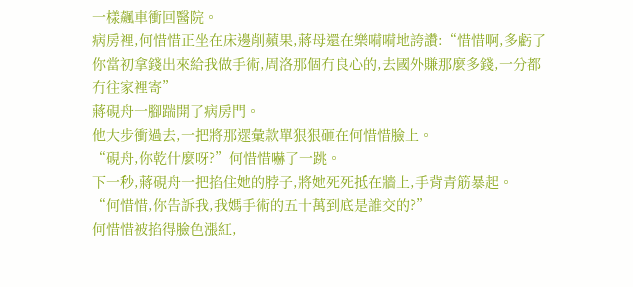一樣飆車衝回醫院。
病房裡,何惜惜正坐在床邊削蘋果,蔣母還在樂嗬嗬地誇讚:“惜惜啊,多虧了你當初拿錢出來給我做手術,周洛那個冇良心的,去國外賺那麼多錢,一分都冇往家裡寄”
蔣硯舟一腳踹開了病房門。
他大步衝過去,一把將那遝彙款單狠狠砸在何惜惜臉上。
“硯舟,你乾什麼呀?”何惜惜嚇了一跳。
下一秒,蔣硯舟一把掐住她的脖子,將她死死抵在牆上,手背青筋暴起。
“何惜惜,你告訴我,我媽手術的五十萬到底是誰交的?”
何惜惜被掐得臉色漲紅,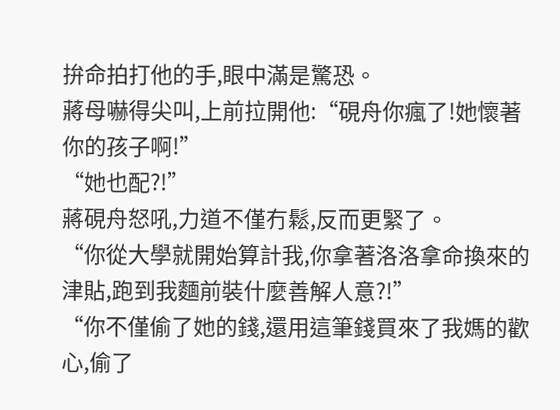拚命拍打他的手,眼中滿是驚恐。
蔣母嚇得尖叫,上前拉開他:“硯舟你瘋了!她懷著你的孩子啊!”
“她也配?!”
蔣硯舟怒吼,力道不僅冇鬆,反而更緊了。
“你從大學就開始算計我,你拿著洛洛拿命換來的津貼,跑到我麵前裝什麼善解人意?!”
“你不僅偷了她的錢,還用這筆錢買來了我媽的歡心,偷了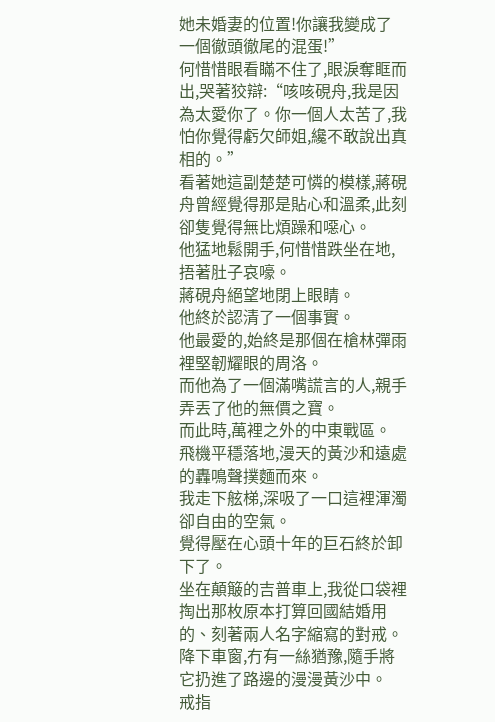她未婚妻的位置!你讓我變成了一個徹頭徹尾的混蛋!”
何惜惜眼看瞞不住了,眼淚奪眶而出,哭著狡辯:“咳咳硯舟,我是因為太愛你了。你一個人太苦了,我怕你覺得虧欠師姐,纔不敢說出真相的。”
看著她這副楚楚可憐的模樣,蔣硯舟曾經覺得那是貼心和溫柔,此刻卻隻覺得無比煩躁和噁心。
他猛地鬆開手,何惜惜跌坐在地,捂著肚子哀嚎。
蔣硯舟絕望地閉上眼睛。
他終於認清了一個事實。
他最愛的,始終是那個在槍林彈雨裡堅韌耀眼的周洛。
而他為了一個滿嘴謊言的人,親手弄丟了他的無價之寶。
而此時,萬裡之外的中東戰區。
飛機平穩落地,漫天的黃沙和遠處的轟鳴聲撲麵而來。
我走下舷梯,深吸了一口這裡渾濁卻自由的空氣。
覺得壓在心頭十年的巨石終於卸下了。
坐在顛簸的吉普車上,我從口袋裡掏出那枚原本打算回國結婚用的、刻著兩人名字縮寫的對戒。
降下車窗,冇有一絲猶豫,隨手將它扔進了路邊的漫漫黃沙中。
戒指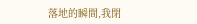落地的瞬間,我閉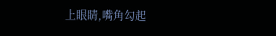上眼睛,嘴角勾起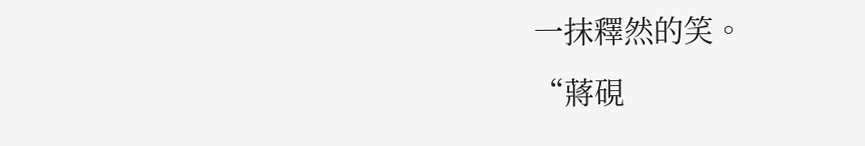一抹釋然的笑。
“蔣硯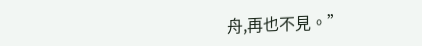舟,再也不見。”